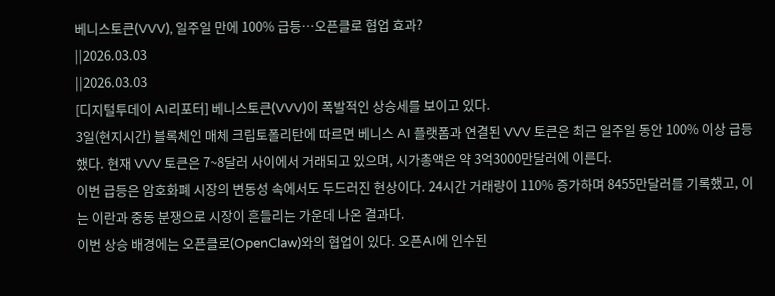베니스토큰(VVV), 일주일 만에 100% 급등…오픈클로 협업 효과?
||2026.03.03
||2026.03.03
[디지털투데이 AI리포터] 베니스토큰(VVV)이 폭발적인 상승세를 보이고 있다.
3일(현지시간) 블록체인 매체 크립토폴리탄에 따르면 베니스 AI 플랫폼과 연결된 VVV 토큰은 최근 일주일 동안 100% 이상 급등했다. 현재 VVV 토큰은 7~8달러 사이에서 거래되고 있으며, 시가총액은 약 3억3000만달러에 이른다.
이번 급등은 암호화폐 시장의 변동성 속에서도 두드러진 현상이다. 24시간 거래량이 110% 증가하며 8455만달러를 기록했고, 이는 이란과 중동 분쟁으로 시장이 흔들리는 가운데 나온 결과다.
이번 상승 배경에는 오픈클로(OpenClaw)와의 협업이 있다. 오픈AI에 인수된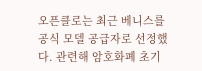오픈클로는 최근 베니스를 공식 모델 공급자로 선정했다. 관련해 암호화폐 초기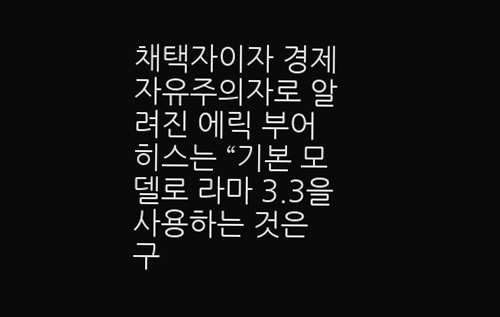채택자이자 경제 자유주의자로 알려진 에릭 부어히스는 “기본 모델로 라마 3.3을 사용하는 것은 구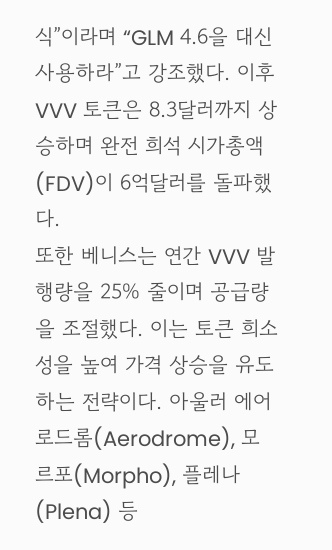식”이라며 “GLM 4.6을 대신 사용하라”고 강조했다. 이후 VVV 토큰은 8.3달러까지 상승하며 완전 희석 시가총액(FDV)이 6억달러를 돌파했다.
또한 베니스는 연간 VVV 발행량을 25% 줄이며 공급량을 조절했다. 이는 토큰 희소성을 높여 가격 상승을 유도하는 전략이다. 아울러 에어로드롬(Aerodrome), 모르포(Morpho), 플레나(Plena) 등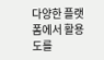다양한 플랫폼에서 활용도를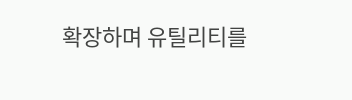확장하며 유틸리티를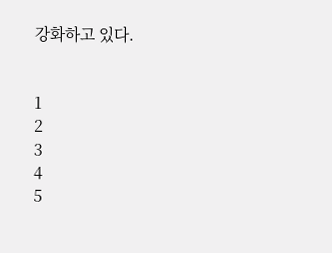강화하고 있다.


1
2
3
4
5